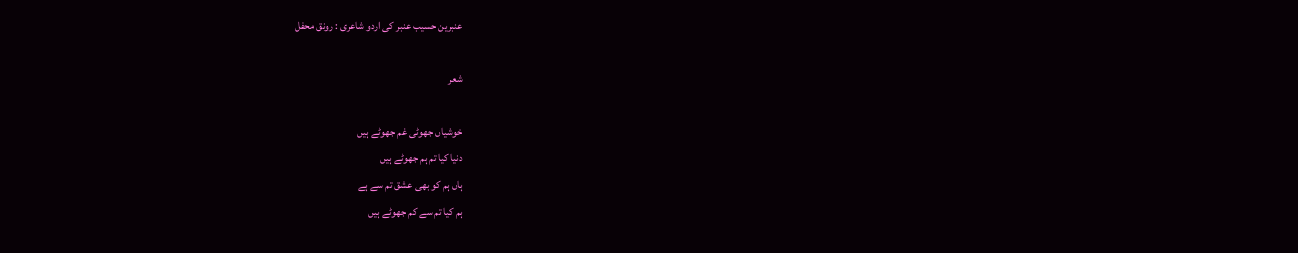عنبرین حسیب عنبر کی اردو شاعری : رونق محفل

شعر

خوشیاں جھوٹی غم جھوٹے ہیں
دنیا کیا تم ہم جھوٹے ہیں
ہاں ہم کو بھی عشق تم سے ہے
ہم کیا تم سے کم جھوٹے ہیں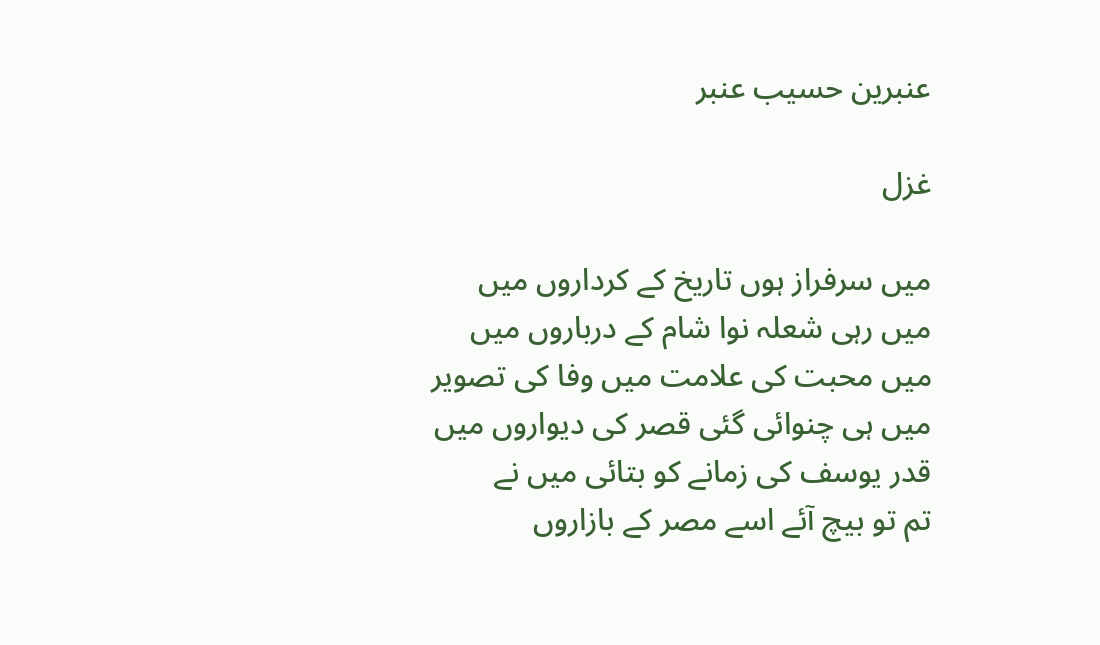عنبرین حسیب عنبر

غزل

میں سرفراز ہوں تاریخ کے کرداروں میں
میں رہی شعلہ نوا شام کے درباروں میں
میں محبت کی علامت میں وفا کی تصویر
میں ہی چنوائی گئی قصر کی دیواروں میں
قدر یوسف کی زمانے کو بتائی میں نے
تم تو بیچ آئے اسے مصر کے بازاروں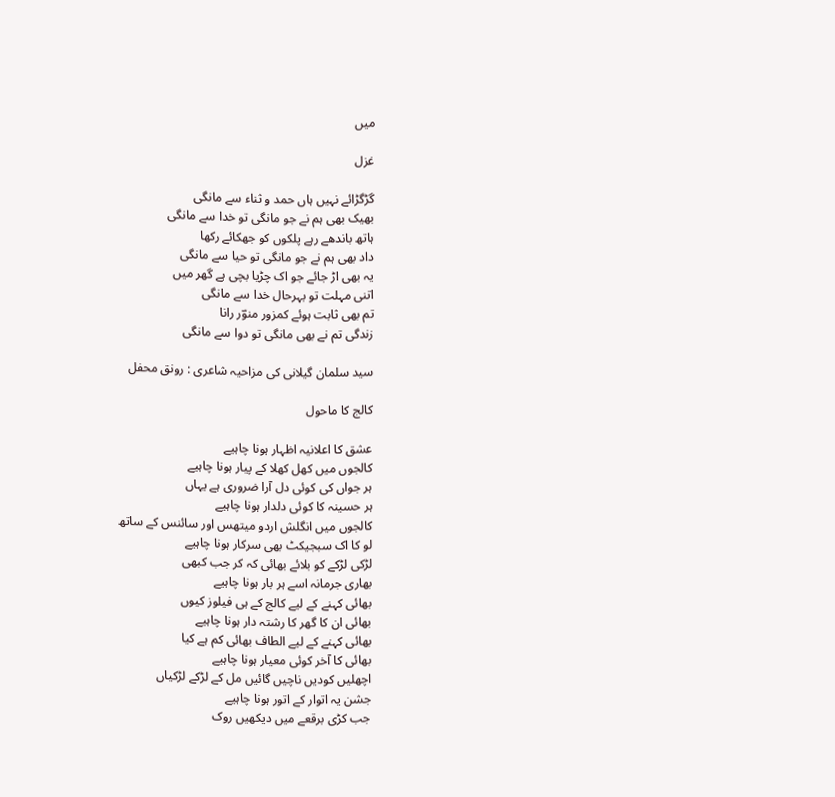میں

غزل

گڑگڑائے نہیں ہاں حمد و ثناء سے مانگی
بھیک بھی ہم نے جو مانگی تو خدا سے مانگی
ہاتھ باندھے رہے پلکوں کو جھکائے رکھا
داد بھی ہم نے جو مانگی تو حیا سے مانگی
یہ بھی اڑ جائے جو اک چڑیا بچی ہے گھر میں
اتنی مہلت تو بہرحال خدا سے مانگی
تم بھی ثابت ہوئے کمزور منوؔر رانا
زندگی تم نے بھی مانگی تو دوا سے مانگی

سید سلمان گیلانی کی مزاحیہ شاعری : رونق محفل

کالج کا ماحول

عشق کا اعلانیہ اظہار ہونا چاہیے
کالجوں میں کھل کھلا کے پیار ہونا چاہیے
ہر جواں کی کوئی دل آرا ضروری ہے یہاں
ہر حسینہ کا کوئی دلدار ہونا چاہیے
کالجوں میں انگلش اردو میتھس اور سائنس کے ساتھ
لو کا اک سبجیکٹ بھی سرکار ہونا چاہیے
لڑکی لڑکے کو بلائے بھائی کہ کر جب کبھی
بھاری جرمانہ اسے ہر بار ہونا چاہیے
بھائی کہنے کے لیے کالج کے ہی فیلوز کیوں
بھائی ان کا گھر کا رشتہ دار ہونا چاہیے
بھائی کہنے کے لیے الطاف بھائی کم ہے کیا
بھائی کا آخر کوئی معیار ہونا چاہیے
اچھلیں کودیں ناچیں گائیں مل کے لڑکے لڑکیاں
جشن یہ اتوار کے اتور ہونا چاہیے
جب کڑی برقعے میں دیکھیں روک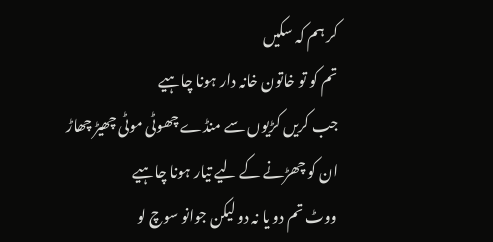کر ہم کہ سکیں
تم کو تو خاتون خانہ دار ہونا چاہیے
جب کریں کڑیوں سے منڈے چھوٹی موٹی چھیڑ چھاڑ
ان کو چھڑنے کے لیے تیار ہونا چاہیے
ووٹ تم دو یا نہ دو لیکن جوانو سوچ لو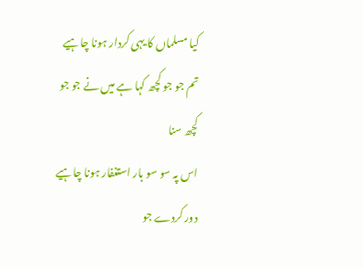کیا مسلماں کا یہی کردار ہونا چاہیے
تم جو جو کچھ کہا ہے میں نے جو جو کچھ سنا
اس پہ سو سو بار استغفار ہونا چاہیے
دور کردے جو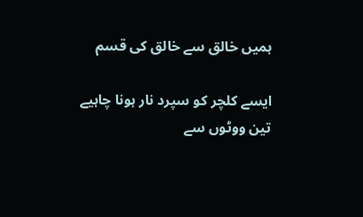ہمیں خالق سے خالق کی قسم

ایسے کلچر کو سپرد نار ہونا چاہیے
تین ووٹوں سے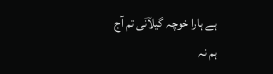ہے ہارا خوچہ گیلاؔنی تم آج
ہم نہ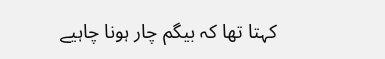کہتا تھا کہ بیگم چار ہونا چاہیے